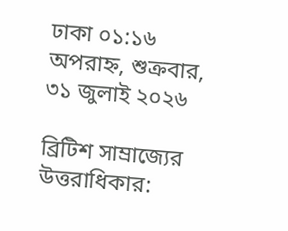ঢাকা ০১:১৬ অপরাহ্ন, শুক্রবার, ৩১ জুলাই ২০২৬

ব্রিটিশ সাম্রাজ্যের উত্তরাধিকার: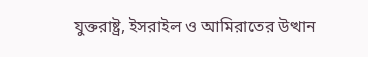যুক্তরাষ্ট্র, ইসরাইল ও আমিরাতের উত্থান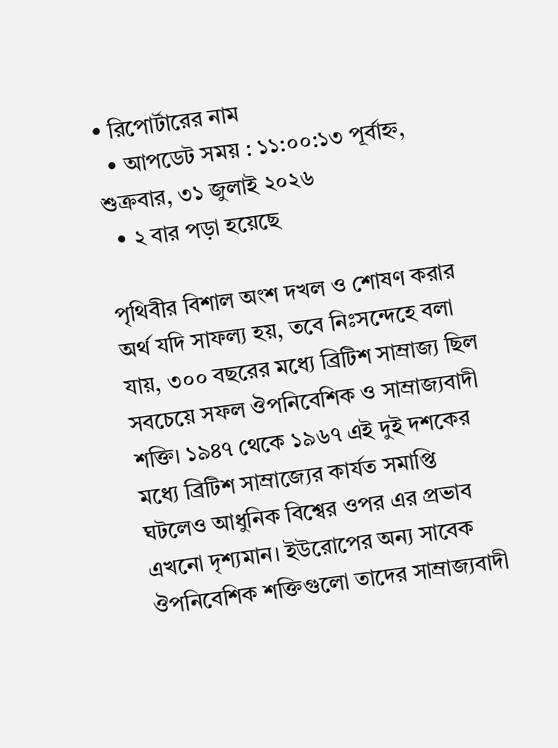• রিপোর্টারের নাম
  • আপডেট সময় : ১১:০০:১৩ পূর্বাহ্ন, শুক্রবার, ৩১ জুলাই ২০২৬
  • ২ বার পড়া হয়েছে

পৃথিবীর বিশাল অংশ দখল ও শোষণ করার অর্থ যদি সাফল্য হয়, তবে নিঃসন্দেহে বলা যায়, ৩০০ বছরের মধ্যে ব্রিটিশ সাম্রাজ্য ছিল সবচেয়ে সফল ঔপনিবেশিক ও সাম্রাজ্যবাদী শক্তি। ১৯৪৭ থেকে ১৯৬৭ এই দুই দশকের মধ্যে ব্রিটিশ সাম্রাজ্যের কার্যত সমাপ্তি ঘটলেও আধুনিক বিশ্বের ওপর এর প্রভাব এখনো দৃশ্যমান। ইউরোপের অন্য সাবেক ঔপনিবেশিক শক্তিগুলো তাদের সাম্রাজ্যবাদী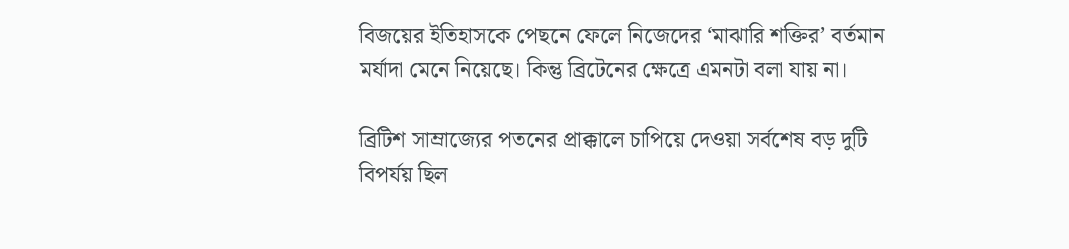বিজয়ের ইতিহাসকে পেছনে ফেলে নিজেদের ‘মাঝারি শক্তির’ বর্তমান মর্যাদা মেনে নিয়েছে। কিন্তু ব্রিটেনের ক্ষেত্রে এমনটা বলা যায় না।

ব্রিটিশ সাম্রাজ্যের পতনের প্রাক্কালে চাপিয়ে দেওয়া সর্বশেষ বড় দুটি বিপর্যয় ছিল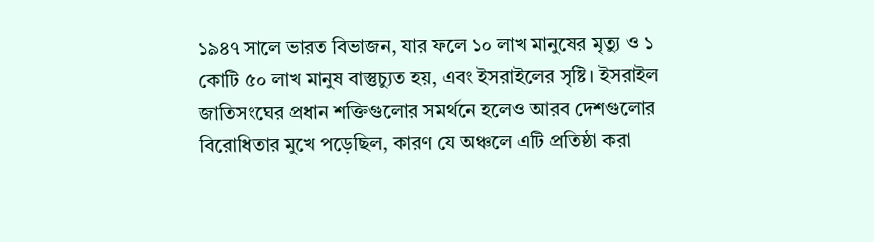১৯৪৭ সালে ভারত বিভাজন, যার ফলে ১০ লাখ মানুষের মৃত্যু ও ১ কোটি ৫০ লাখ মানুষ বাস্তুচ্যুত হয়, এবং ইসরাইলের সৃষ্টি। ইসরাইল জাতিসংঘের প্রধান শক্তিগুলোর সমর্থনে হলেও আরব দেশগুলোর বিরোধিতার মুখে পড়েছিল, কারণ যে অঞ্চলে এটি প্রতিষ্ঠা করা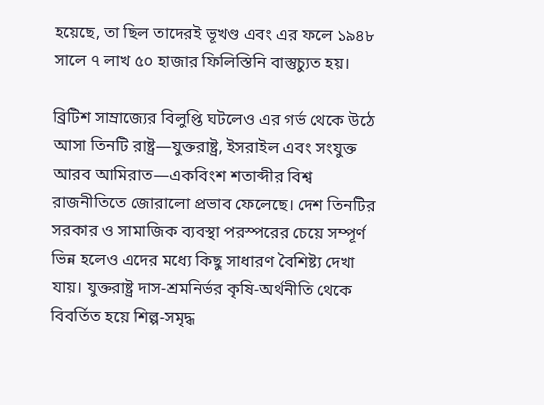হয়েছে, তা ছিল তাদেরই ভূখণ্ড এবং এর ফলে ১৯৪৮ সালে ৭ লাখ ৫০ হাজার ফিলিস্তিনি বাস্তুচ্যুত হয়।

ব্রিটিশ সাম্রাজ্যের বিলুপ্তি ঘটলেও এর গর্ভ থেকে উঠে আসা তিনটি রাষ্ট্র—যুক্তরাষ্ট্র, ইসরাইল এবং সংযুক্ত আরব আমিরাত—একবিংশ শতাব্দীর বিশ্ব রাজনীতিতে জোরালো প্রভাব ফেলেছে। দেশ তিনটির সরকার ও সামাজিক ব্যবস্থা পরস্পরের চেয়ে সম্পূর্ণ ভিন্ন হলেও এদের মধ্যে কিছু সাধারণ বৈশিষ্ট্য দেখা যায়। যুক্তরাষ্ট্র দাস-শ্রমনির্ভর কৃষি-অর্থনীতি থেকে বিবর্তিত হয়ে শিল্প-সমৃদ্ধ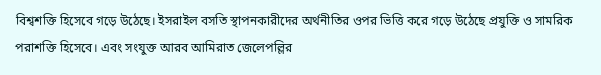বিশ্বশক্তি হিসেবে গড়ে উঠেছে। ইসরাইল বসতি স্থাপনকারীদের অর্থনীতির ওপর ভিত্তি করে গড়ে উঠেছে প্রযুক্তি ও সামরিক পরাশক্তি হিসেবে। এবং সংযুক্ত আরব আমিরাত জেলেপল্লির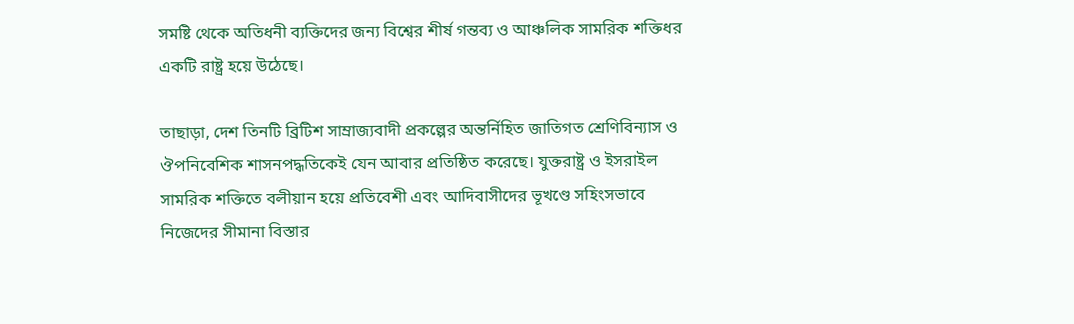সমষ্টি থেকে অতিধনী ব্যক্তিদের জন্য বিশ্বের শীর্ষ গন্তব্য ও আঞ্চলিক সামরিক শক্তিধর একটি রাষ্ট্র হয়ে উঠেছে।

তাছাড়া, দেশ তিনটি ব্রিটিশ সাম্রাজ্যবাদী প্রকল্পের অন্তর্নিহিত জাতিগত শ্রেণিবিন্যাস ও ঔপনিবেশিক শাসনপদ্ধতিকেই যেন আবার প্রতিষ্ঠিত করেছে। যুক্তরাষ্ট্র ও ইসরাইল সামরিক শক্তিতে বলীয়ান হয়ে প্রতিবেশী এবং আদিবাসীদের ভূখণ্ডে সহিংসভাবে নিজেদের সীমানা বিস্তার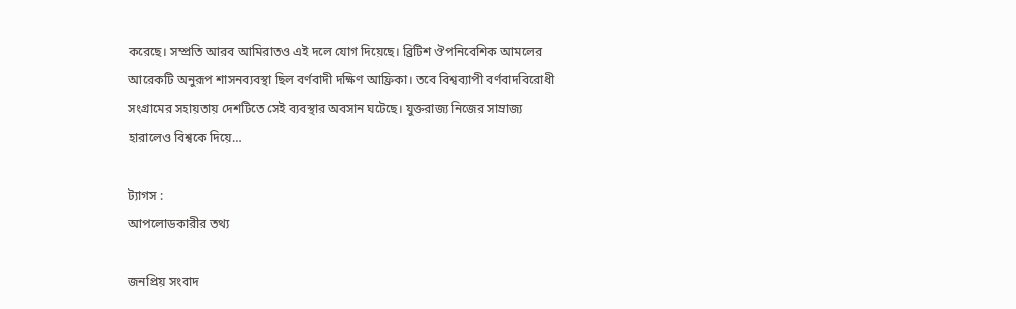করেছে। সম্প্রতি আরব আমিরাতও এই দলে যোগ দিয়েছে। ব্রিটিশ ঔপনিবেশিক আমলের আরেকটি অনুরূপ শাসনব্যবস্থা ছিল বর্ণবাদী দক্ষিণ আফ্রিকা। তবে বিশ্বব্যাপী বর্ণবাদবিরোধী সংগ্রামের সহায়তায় দেশটিতে সেই ব্যবস্থার অবসান ঘটেছে। যুক্তরাজ্য নিজের সাম্রাজ্য হারালেও বিশ্বকে দিয়ে…

ট্যাগস :
আপলোডকারীর তথ্য

জনপ্রিয় সংবাদ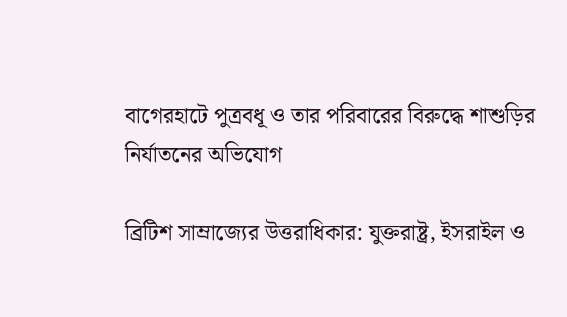বাগেরহাটে পুত্রবধূ ও তার পরিবারের বিরুদ্ধে শাশুড়ির নির্যাতনের অভিযোগ

ব্রিটিশ সাম্রাজ্যের উত্তরাধিকার: যুক্তরাষ্ট্র, ইসরাইল ও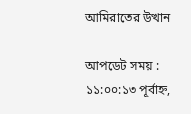আমিরাতের উত্থান

আপডেট সময় : ১১:০০:১৩ পূর্বাহ্ন,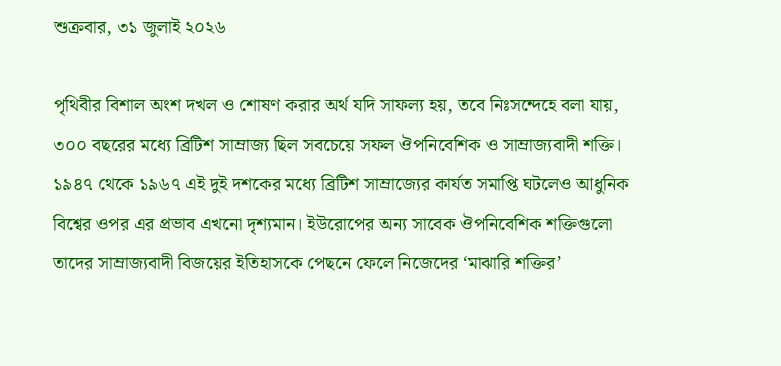শুক্রবার, ৩১ জুলাই ২০২৬

পৃথিবীর বিশাল অংশ দখল ও শোষণ করার অর্থ যদি সাফল্য হয়, তবে নিঃসন্দেহে বলা যায়, ৩০০ বছরের মধ্যে ব্রিটিশ সাম্রাজ্য ছিল সবচেয়ে সফল ঔপনিবেশিক ও সাম্রাজ্যবাদী শক্তি। ১৯৪৭ থেকে ১৯৬৭ এই দুই দশকের মধ্যে ব্রিটিশ সাম্রাজ্যের কার্যত সমাপ্তি ঘটলেও আধুনিক বিশ্বের ওপর এর প্রভাব এখনো দৃশ্যমান। ইউরোপের অন্য সাবেক ঔপনিবেশিক শক্তিগুলো তাদের সাম্রাজ্যবাদী বিজয়ের ইতিহাসকে পেছনে ফেলে নিজেদের ‘মাঝারি শক্তির’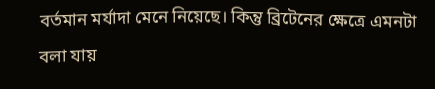বর্তমান মর্যাদা মেনে নিয়েছে। কিন্তু ব্রিটেনের ক্ষেত্রে এমনটা বলা যায়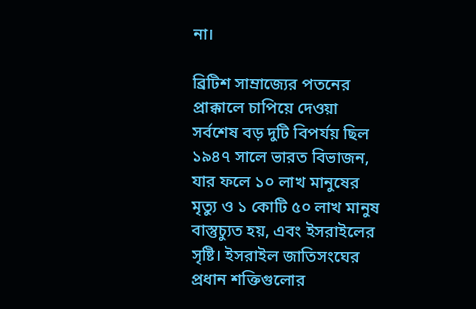না।

ব্রিটিশ সাম্রাজ্যের পতনের প্রাক্কালে চাপিয়ে দেওয়া সর্বশেষ বড় দুটি বিপর্যয় ছিল ১৯৪৭ সালে ভারত বিভাজন, যার ফলে ১০ লাখ মানুষের মৃত্যু ও ১ কোটি ৫০ লাখ মানুষ বাস্তুচ্যুত হয়, এবং ইসরাইলের সৃষ্টি। ইসরাইল জাতিসংঘের প্রধান শক্তিগুলোর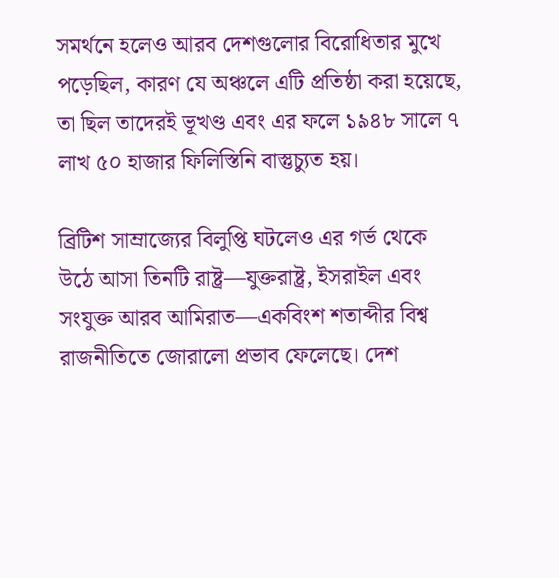সমর্থনে হলেও আরব দেশগুলোর বিরোধিতার মুখে পড়েছিল, কারণ যে অঞ্চলে এটি প্রতিষ্ঠা করা হয়েছে, তা ছিল তাদেরই ভূখণ্ড এবং এর ফলে ১৯৪৮ সালে ৭ লাখ ৫০ হাজার ফিলিস্তিনি বাস্তুচ্যুত হয়।

ব্রিটিশ সাম্রাজ্যের বিলুপ্তি ঘটলেও এর গর্ভ থেকে উঠে আসা তিনটি রাষ্ট্র—যুক্তরাষ্ট্র, ইসরাইল এবং সংযুক্ত আরব আমিরাত—একবিংশ শতাব্দীর বিশ্ব রাজনীতিতে জোরালো প্রভাব ফেলেছে। দেশ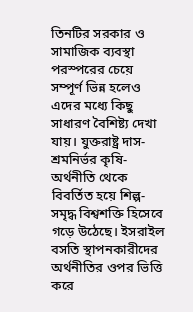তিনটির সরকার ও সামাজিক ব্যবস্থা পরস্পরের চেয়ে সম্পূর্ণ ভিন্ন হলেও এদের মধ্যে কিছু সাধারণ বৈশিষ্ট্য দেখা যায়। যুক্তরাষ্ট্র দাস-শ্রমনির্ভর কৃষি-অর্থনীতি থেকে বিবর্তিত হয়ে শিল্প-সমৃদ্ধ বিশ্বশক্তি হিসেবে গড়ে উঠেছে। ইসরাইল বসতি স্থাপনকারীদের অর্থনীতির ওপর ভিত্তি করে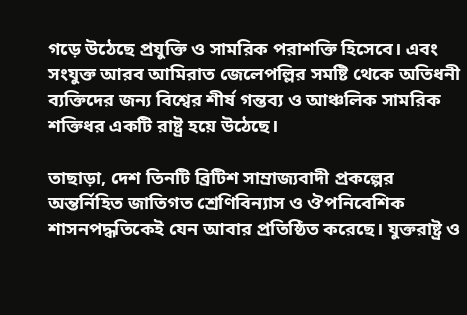গড়ে উঠেছে প্রযুক্তি ও সামরিক পরাশক্তি হিসেবে। এবং সংযুক্ত আরব আমিরাত জেলেপল্লির সমষ্টি থেকে অতিধনী ব্যক্তিদের জন্য বিশ্বের শীর্ষ গন্তব্য ও আঞ্চলিক সামরিক শক্তিধর একটি রাষ্ট্র হয়ে উঠেছে।

তাছাড়া, দেশ তিনটি ব্রিটিশ সাম্রাজ্যবাদী প্রকল্পের অন্তর্নিহিত জাতিগত শ্রেণিবিন্যাস ও ঔপনিবেশিক শাসনপদ্ধতিকেই যেন আবার প্রতিষ্ঠিত করেছে। যুক্তরাষ্ট্র ও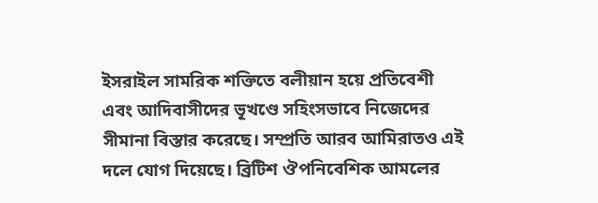ইসরাইল সামরিক শক্তিতে বলীয়ান হয়ে প্রতিবেশী এবং আদিবাসীদের ভূখণ্ডে সহিংসভাবে নিজেদের সীমানা বিস্তার করেছে। সম্প্রতি আরব আমিরাতও এই দলে যোগ দিয়েছে। ব্রিটিশ ঔপনিবেশিক আমলের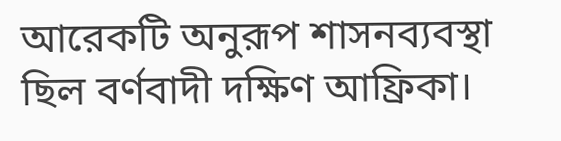আরেকটি অনুরূপ শাসনব্যবস্থা ছিল বর্ণবাদী দক্ষিণ আফ্রিকা।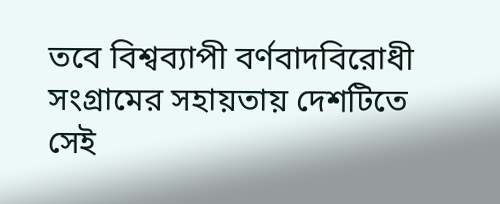তবে বিশ্বব্যাপী বর্ণবাদবিরোধী সংগ্রামের সহায়তায় দেশটিতে সেই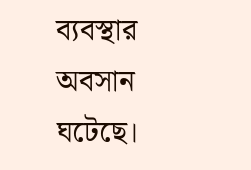ব্যবস্থার অবসান ঘটেছে।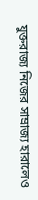যুক্তরাজ্য নিজের সাম্রাজ্য হারালেও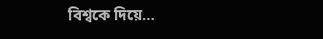বিশ্বকে দিয়ে…